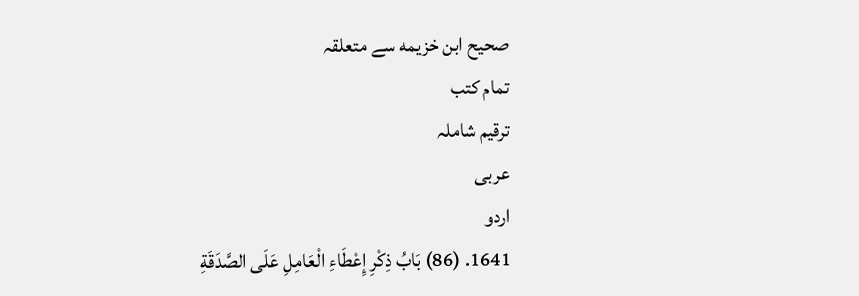صحيح ابن خزيمه سے متعلقہ
تمام کتب
ترقیم شاملہ
عربی
اردو
1641. (86) بَابُ ذِكْرِ إِعْطَاءِ الْعَامِلِ عَلَى الصَّدَقَةِ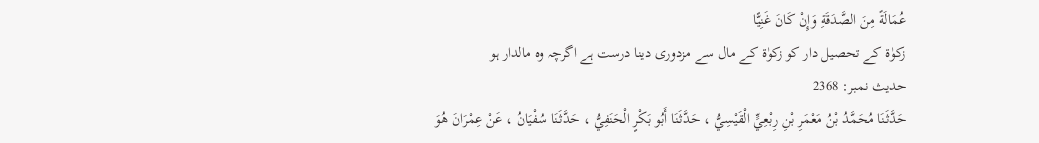عُمَالَةً مِنَ الصَّدَقَةِ وَإِنْ كَانَ غَنِيًّا
زکوٰۃ کے تحصیل دار کو زکوٰۃ کے مال سے مزدوری دینا درست ہے اگرچہ وہ مالدار ہو
حدیث نمبر: 2368
حَدَّثَنَا مُحَمَّدُ بْنُ مَعْمَرِ بْنِ رِبْعِيٍّ الْقَيْسِيُّ ، حَدَّثَنَا أَبُو بَكْرٍ الْحَنَفِيُّ ، حَدَّثَنَا سُفْيَانُ ، عَنْ عِمْرَانَ هُوَ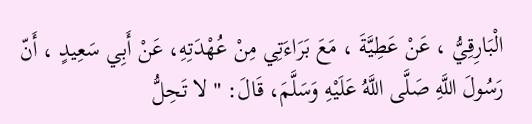الْبَارِقِيُّ ، عَنْ عَطِيَّةَ ، مَعَ بَرَاءَتِي مِنْ عُهْدَتِهِ، عَنْ أَبِي سَعِيدٍ ، أَنّ رَسُولَ اللَّهِ صَلَّى اللَّهُ عَلَيْهِ وَسَلَّمَ، قَالَ: " لا تَحِلُّ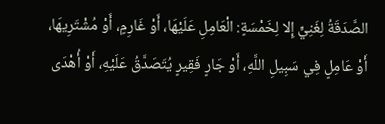الصَّدَقَةُ لِغَنِيٍّ إِلا لِخَمْسَةٍ: الْعَامِلِ عَلَيْهَا، أَوْ غَارِمٍ، أَوْ مُشْتَرِيهَا، أَوْ عَامِلٍ فِي سَبِيلِ اللَّهِ، أَوْ جَارٍ فَقِيرٍ يُتَصَدَّقُ عَلَيْهِ، أَوْ أُهْدَى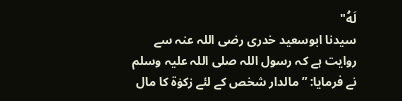لَهُ"
سیدنا ابوسعید خدری رضی اللہ عنہ سے روایت ہے کہ رسول اللہ صلی اللہ علیہ وسلم نے فرمایا: ”مالدار شخص کے لئے زکوٰۃ کا مال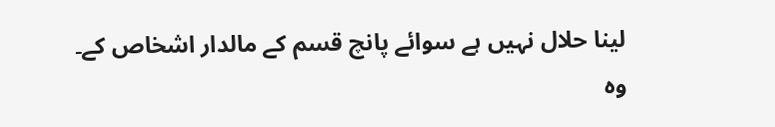لینا حلال نہیں ہے سوائے پانچ قسم کے مالدار اشخاص کے۔ وہ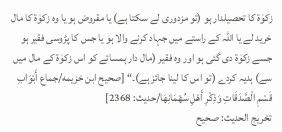زکوٰۃ کا تحصیلدار ہو (تو مزدوری لے سکتا ہے) یا مقروض ہو یا وہ زکوٰۃ کا مال خرید لے یا اللہ کے راستے میں جہاد کرنے والا ہو یا جس کا پڑوسی فقیر ہو جسے زکوٰۃ دی گئی ہو اور وہ فقیر (مال دار ہمسائے کو اس زکوٰۃ کے مال میں سے) ہدیہ کردے (تو اس کا لینا جائز ہے)۔“ [صحيح ابن خزيمه/جماع أَبْوَابِ قَسْمِ الْصَّدَقَاتِ وَذِكْرِ أَهْلِ سُهْمَانِهَا/حدیث: 2368]
تخریج الحدیث: صحيح